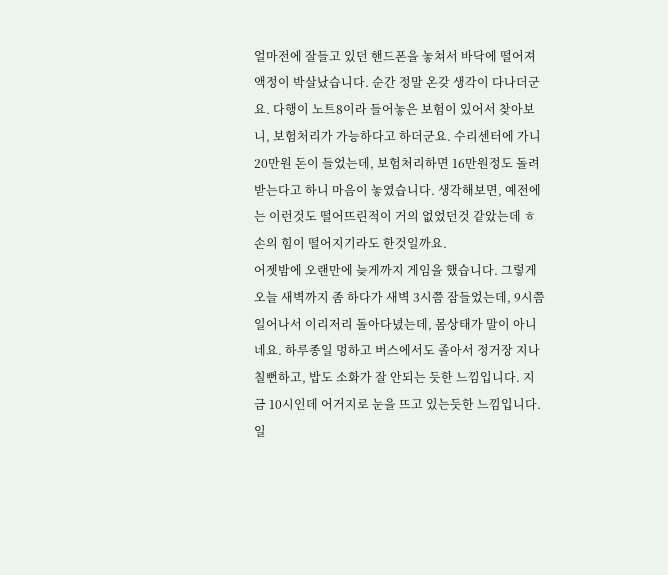얼마전에 잘들고 있던 핸드폰을 놓쳐서 바닥에 떨어져 액정이 박살났습니다. 순간 정말 온갖 생각이 다나더군요. 다행이 노트8이라 들어놓은 보험이 있어서 찾아보니, 보험처리가 가능하다고 하더군요. 수리센터에 가니 20만원 돈이 들었는데, 보험처리하면 16만원정도 돌려받는다고 하니 마음이 놓였습니다. 생각해보면, 예전에는 이런것도 떨어뜨린적이 거의 없었던것 같았는데 ㅎ 손의 힘이 떨어지기라도 한것일까요.
어젯밤에 오랜만에 늦게까지 게임을 했습니다. 그렇게 오늘 새벽까지 좀 하다가 새벽 3시쯤 잠들었는데, 9시쯤 일어나서 이리저리 돌아다녔는데, 몸상태가 말이 아니네요. 하루종일 멍하고 버스에서도 졸아서 정거장 지나칠뻔하고, 밥도 소화가 잘 안되는 듯한 느낌입니다. 지금 10시인데 어거지로 눈을 뜨고 있는듯한 느낌입니다. 일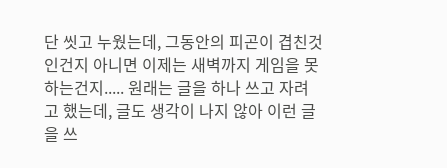단 씻고 누웠는데, 그동안의 피곤이 겹친것인건지 아니면 이제는 새벽까지 게임을 못하는건지..... 원래는 글을 하나 쓰고 자려고 했는데, 글도 생각이 나지 않아 이런 글을 쓰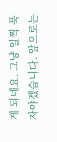게 되네요. 그냥 일찍 푹자야겠습니다. 앞으로는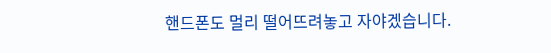핸드폰도 멀리 떨어뜨려놓고 자야겠습니다.